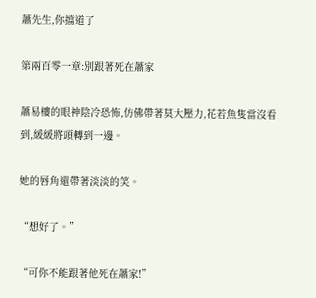蕭先生,你擋道了

第兩百零一章:別跟著死在蕭家

蕭易樓的眼神陰冷恐怖,仿佛帶著莫大壓力,花若魚隻當沒看到,緩緩將頭轉到一邊。

她的唇角還帶著淡淡的笑。

“想好了。”

“可你不能跟著他死在蕭家!”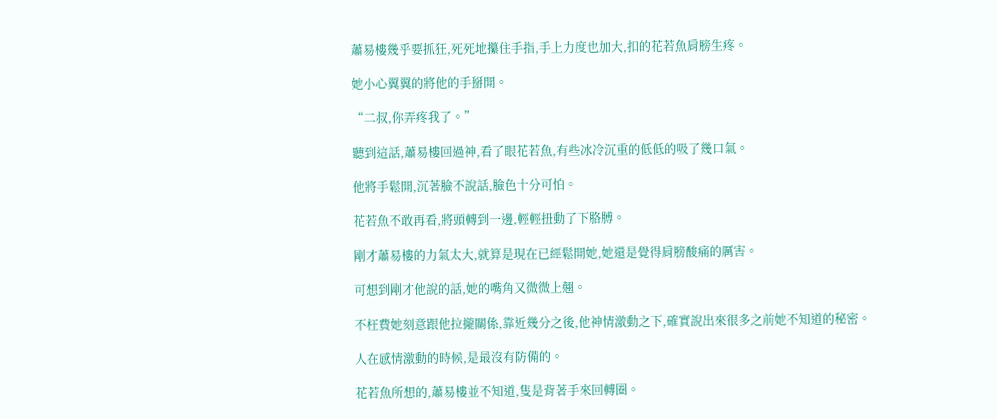蕭易樓幾乎要抓狂,死死地攥住手指,手上力度也加大,扣的花若魚肩膀生疼。

她小心翼翼的將他的手掰開。

“二叔,你弄疼我了。”

聽到這話,蕭易樓回過神,看了眼花若魚,有些冰冷沉重的低低的吸了幾口氣。

他將手鬆開,沉著臉不說話,臉色十分可怕。

花若魚不敢再看,將頭轉到一邊,輕輕扭動了下胳膊。

剛才蕭易樓的力氣太大,就算是現在已經鬆開她,她還是覺得肩膀酸痛的厲害。

可想到剛才他說的話,她的嘴角又微微上翹。

不枉費她刻意跟他拉攏關係,靠近幾分之後,他神情激動之下,確實說出來很多之前她不知道的秘密。

人在感情激動的時候,是最沒有防備的。

花若魚所想的,蕭易樓並不知道,隻是背著手來回轉圈。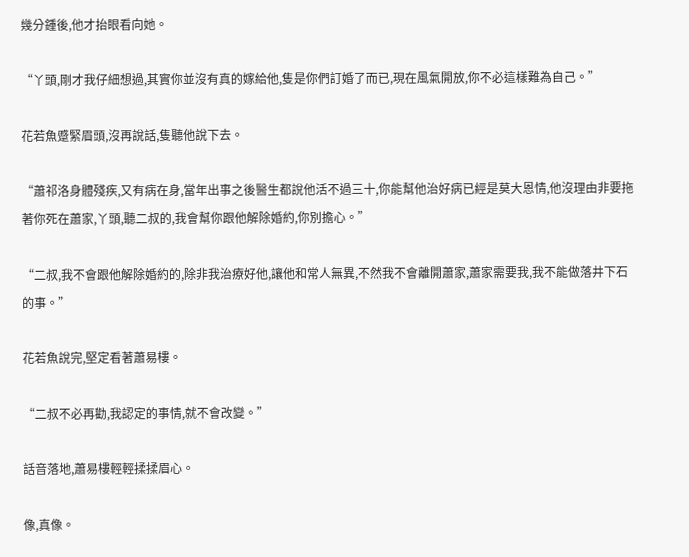幾分鍾後,他才抬眼看向她。

“丫頭,剛才我仔細想過,其實你並沒有真的嫁給他,隻是你們訂婚了而已,現在風氣開放,你不必這樣難為自己。”

花若魚蹙緊眉頭,沒再說話,隻聽他說下去。

“蕭祁洛身體殘疾,又有病在身,當年出事之後醫生都說他活不過三十,你能幫他治好病已經是莫大恩情,他沒理由非要拖著你死在蕭家,丫頭,聽二叔的,我會幫你跟他解除婚約,你別擔心。”

“二叔,我不會跟他解除婚約的,除非我治療好他,讓他和常人無異,不然我不會離開蕭家,蕭家需要我,我不能做落井下石的事。”

花若魚說完,堅定看著蕭易樓。

“二叔不必再勸,我認定的事情,就不會改變。”

話音落地,蕭易樓輕輕揉揉眉心。

像,真像。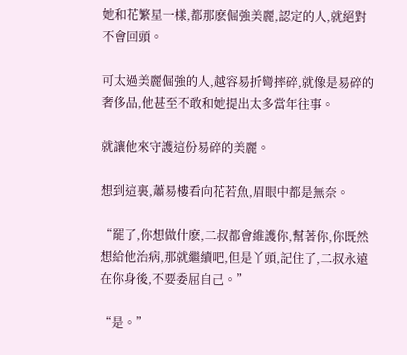她和花繁星一樣,都那麽倔強美麗,認定的人,就絕對不會回頭。

可太過美麗倔強的人,越容易折彎摔碎,就像是易碎的奢侈品,他甚至不敢和她提出太多當年往事。

就讓他來守護這份易碎的美麗。

想到這裏,蕭易樓看向花若魚,眉眼中都是無奈。

“罷了,你想做什麽,二叔都會維護你,幫著你,你既然想給他治病,那就繼續吧,但是丫頭,記住了,二叔永遠在你身後,不要委屈自己。”

“是。”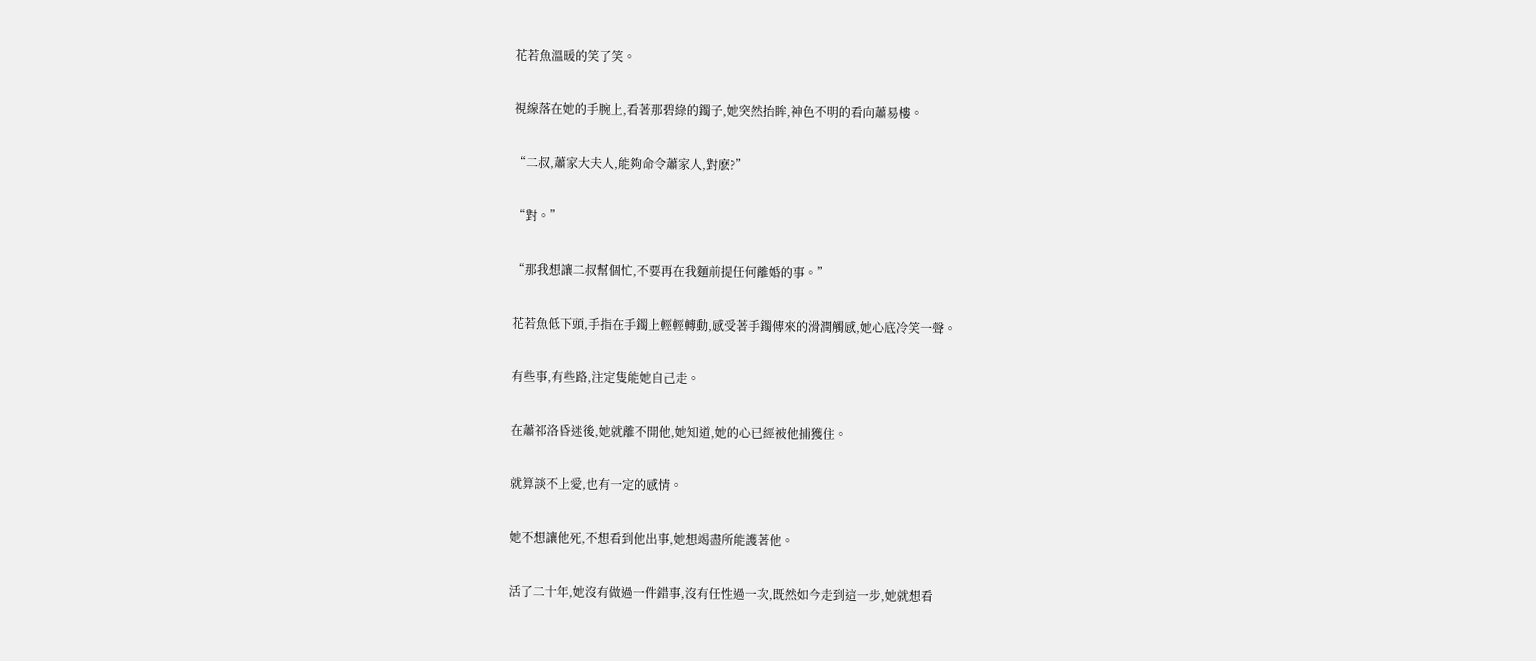花若魚溫暖的笑了笑。

視線落在她的手腕上,看著那碧綠的鐲子,她突然抬眸,神色不明的看向蕭易樓。

“二叔,蕭家大夫人,能夠命令蕭家人,對麽?”

“對。”

“那我想讓二叔幫個忙,不要再在我麵前提任何離婚的事。”

花若魚低下頭,手指在手鐲上輕輕轉動,感受著手鐲傳來的滑潤觸感,她心底冷笑一聲。

有些事,有些路,注定隻能她自己走。

在蕭祁洛昏迷後,她就離不開他,她知道,她的心已經被他捕獲住。

就算談不上愛,也有一定的感情。

她不想讓他死,不想看到他出事,她想竭盡所能護著他。

活了二十年,她沒有做過一件錯事,沒有任性過一次,既然如今走到這一步,她就想看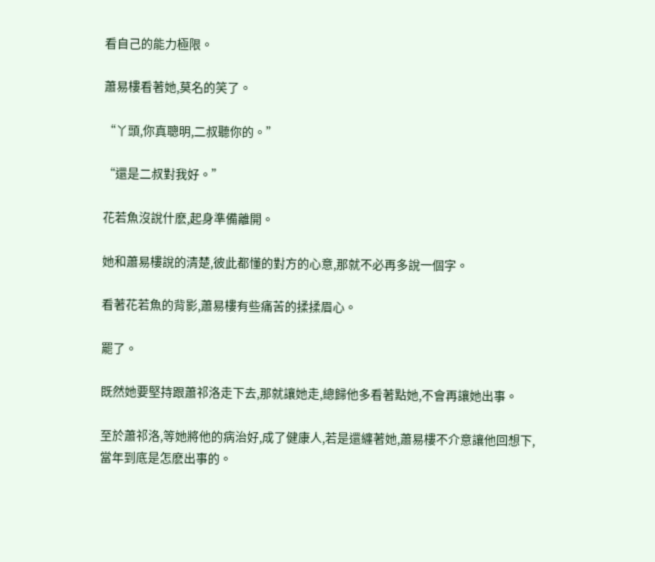看自己的能力極限。

蕭易樓看著她,莫名的笑了。

“丫頭,你真聰明,二叔聽你的。”

“還是二叔對我好。”

花若魚沒說什麽,起身準備離開。

她和蕭易樓說的清楚,彼此都懂的對方的心意,那就不必再多說一個字。

看著花若魚的背影,蕭易樓有些痛苦的揉揉眉心。

罷了。

既然她要堅持跟蕭祁洛走下去,那就讓她走,總歸他多看著點她,不會再讓她出事。

至於蕭祁洛,等她將他的病治好,成了健康人,若是還纏著她,蕭易樓不介意讓他回想下,當年到底是怎麽出事的。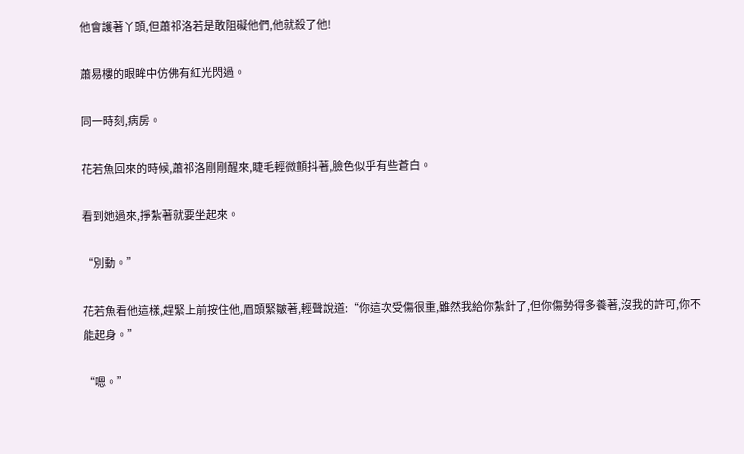他會護著丫頭,但蕭祁洛若是敢阻礙他們,他就殺了他!

蕭易樓的眼眸中仿佛有紅光閃過。

同一時刻,病房。

花若魚回來的時候,蕭祁洛剛剛醒來,睫毛輕微顫抖著,臉色似乎有些蒼白。

看到她過來,掙紮著就要坐起來。

“別動。”

花若魚看他這樣,趕緊上前按住他,眉頭緊皺著,輕聲說道:“你這次受傷很重,雖然我給你紮針了,但你傷勢得多養著,沒我的許可,你不能起身。”

“嗯。”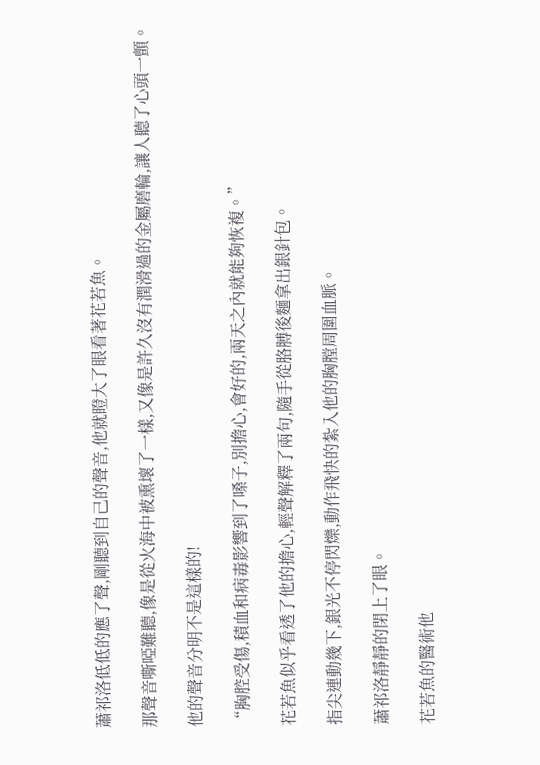蕭祁洛低低的應了聲,剛聽到自己的聲音,他就瞪大了眼看著花若魚。

那聲音嘶啞難聽,像是從火海中被熏壞了一樣,又像是許久沒有潤滑過的金屬磨輪,讓人聽了心頭一顫。

他的聲音分明不是這樣的!

“胸腔受傷,積血和病毒影響到了嗓子,別擔心,會好的,兩天之內就能夠恢複。”

花若魚似乎看透了他的擔心,輕聲解釋了兩句,隨手從胳膊後麵拿出銀針包。

指尖連動幾下,銀光不停閃爍,動作飛快的紮入他的胸膛周圍血脈。

蕭祁洛靜靜的閉上了眼。

花若魚的醫術他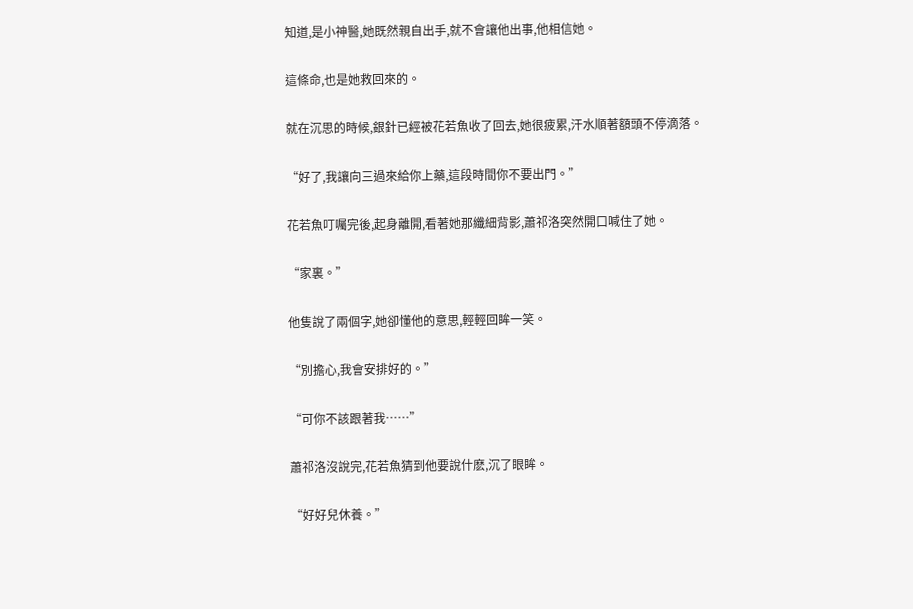知道,是小神醫,她既然親自出手,就不會讓他出事,他相信她。

這條命,也是她救回來的。

就在沉思的時候,銀針已經被花若魚收了回去,她很疲累,汗水順著額頭不停滴落。

“好了,我讓向三過來給你上藥,這段時間你不要出門。”

花若魚叮囑完後,起身離開,看著她那纖細背影,蕭祁洛突然開口喊住了她。

“家裏。”

他隻說了兩個字,她卻懂他的意思,輕輕回眸一笑。

“別擔心,我會安排好的。”

“可你不該跟著我……”

蕭祁洛沒說完,花若魚猜到他要說什麽,沉了眼眸。

“好好兒休養。”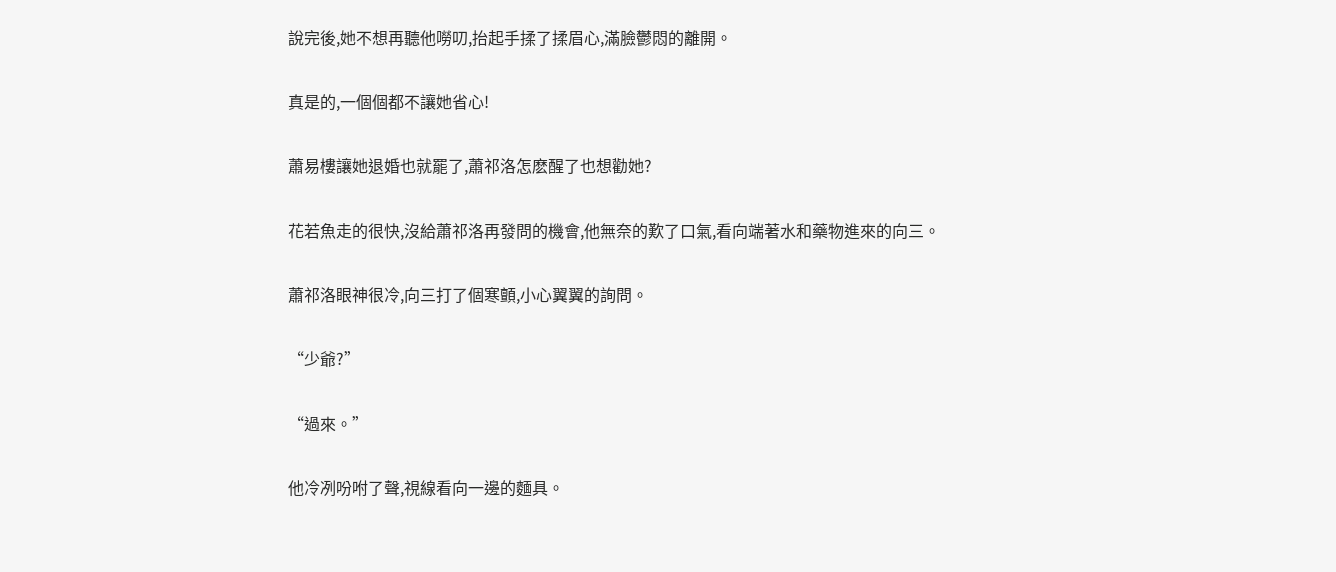說完後,她不想再聽他嘮叨,抬起手揉了揉眉心,滿臉鬱悶的離開。

真是的,一個個都不讓她省心!

蕭易樓讓她退婚也就罷了,蕭祁洛怎麽醒了也想勸她?

花若魚走的很快,沒給蕭祁洛再發問的機會,他無奈的歎了口氣,看向端著水和藥物進來的向三。

蕭祁洛眼神很冷,向三打了個寒顫,小心翼翼的詢問。

“少爺?”

“過來。”

他冷冽吩咐了聲,視線看向一邊的麵具。